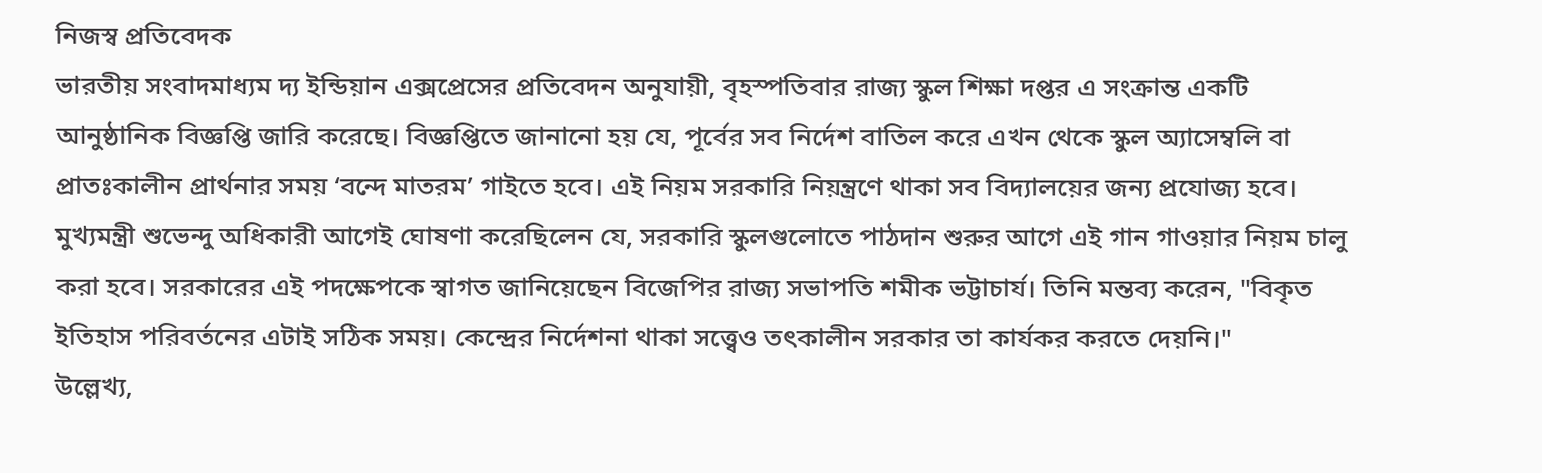নিজস্ব প্রতিবেদক
ভারতীয় সংবাদমাধ্যম দ্য ইন্ডিয়ান এক্সপ্রেসের প্রতিবেদন অনুযায়ী, বৃহস্পতিবার রাজ্য স্কুল শিক্ষা দপ্তর এ সংক্রান্ত একটি আনুষ্ঠানিক বিজ্ঞপ্তি জারি করেছে। বিজ্ঞপ্তিতে জানানো হয় যে, পূর্বের সব নির্দেশ বাতিল করে এখন থেকে স্কুল অ্যাসেম্বলি বা প্রাতঃকালীন প্রার্থনার সময় ‘বন্দে মাতরম’ গাইতে হবে। এই নিয়ম সরকারি নিয়ন্ত্রণে থাকা সব বিদ্যালয়ের জন্য প্রযোজ্য হবে।
মুখ্যমন্ত্রী শুভেন্দু অধিকারী আগেই ঘোষণা করেছিলেন যে, সরকারি স্কুলগুলোতে পাঠদান শুরুর আগে এই গান গাওয়ার নিয়ম চালু করা হবে। সরকারের এই পদক্ষেপকে স্বাগত জানিয়েছেন বিজেপির রাজ্য সভাপতি শমীক ভট্টাচার্য। তিনি মন্তব্য করেন, "বিকৃত ইতিহাস পরিবর্তনের এটাই সঠিক সময়। কেন্দ্রের নির্দেশনা থাকা সত্ত্বেও তৎকালীন সরকার তা কার্যকর করতে দেয়নি।"
উল্লেখ্য,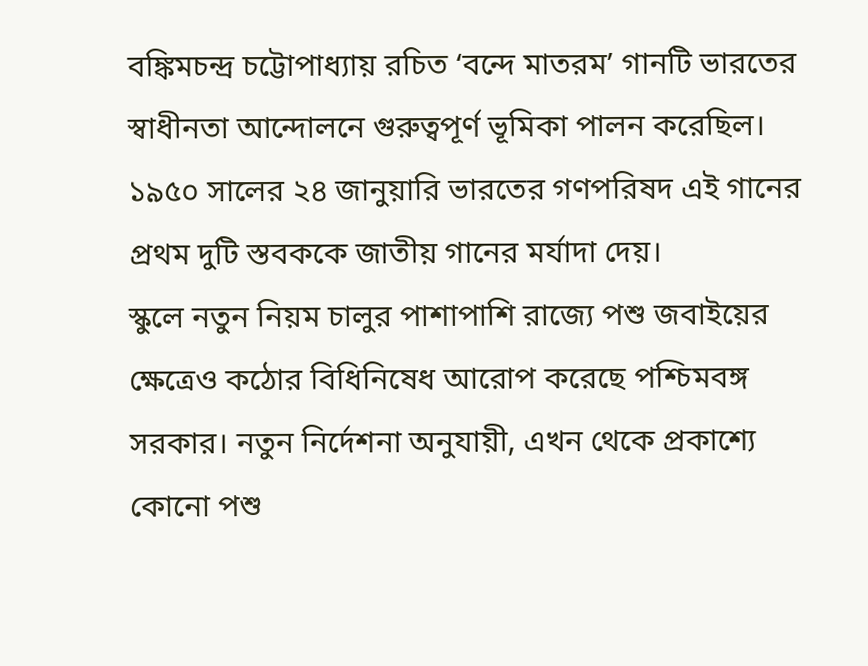বঙ্কিমচন্দ্র চট্টোপাধ্যায় রচিত ‘বন্দে মাতরম’ গানটি ভারতের স্বাধীনতা আন্দোলনে গুরুত্বপূর্ণ ভূমিকা পালন করেছিল। ১৯৫০ সালের ২৪ জানুয়ারি ভারতের গণপরিষদ এই গানের প্রথম দুটি স্তবককে জাতীয় গানের মর্যাদা দেয়।
স্কুলে নতুন নিয়ম চালুর পাশাপাশি রাজ্যে পশু জবাইয়ের ক্ষেত্রেও কঠোর বিধিনিষেধ আরোপ করেছে পশ্চিমবঙ্গ সরকার। নতুন নির্দেশনা অনুযায়ী, এখন থেকে প্রকাশ্যে কোনো পশু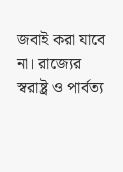জবাই করা যাবে না। রাজ্যের স্বরাষ্ট্র ও পার্বত্য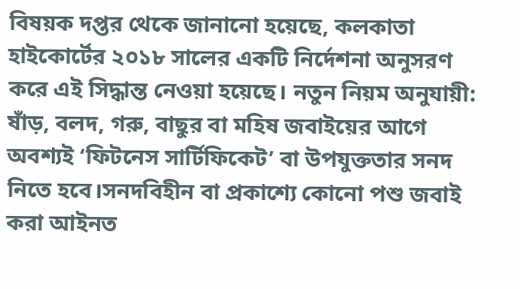বিষয়ক দপ্তর থেকে জানানো হয়েছে, কলকাতা হাইকোর্টের ২০১৮ সালের একটি নির্দেশনা অনুসরণ করে এই সিদ্ধান্ত নেওয়া হয়েছে। নতুন নিয়ম অনুযায়ী: ষাঁড়, বলদ, গরু, বাছুর বা মহিষ জবাইয়ের আগে অবশ্যই ‘ফিটনেস সার্টিফিকেট’ বা উপযুক্ততার সনদ নিতে হবে।সনদবিহীন বা প্রকাশ্যে কোনো পশু জবাই করা আইনত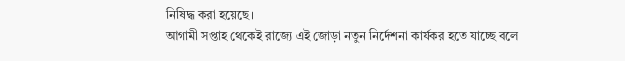নিষিদ্ধ করা হয়েছে।
আগামী সপ্তাহ থেকেই রাজ্যে এই জোড়া নতুন নির্দেশনা কার্যকর হতে যাচ্ছে বলে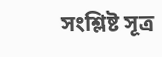সংশ্লিষ্ট সূত্র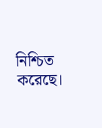নিশ্চিত করেছে।